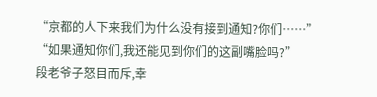“京都的人下来我们为什么没有接到通知?你们……”
“如果通知你们,我还能见到你们的这副嘴脸吗?”
段老爷子怒目而斥,幸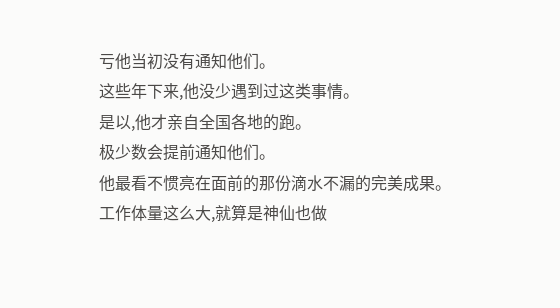亏他当初没有通知他们。
这些年下来,他没少遇到过这类事情。
是以,他才亲自全国各地的跑。
极少数会提前通知他们。
他最看不惯亮在面前的那份滴水不漏的完美成果。
工作体量这么大,就算是神仙也做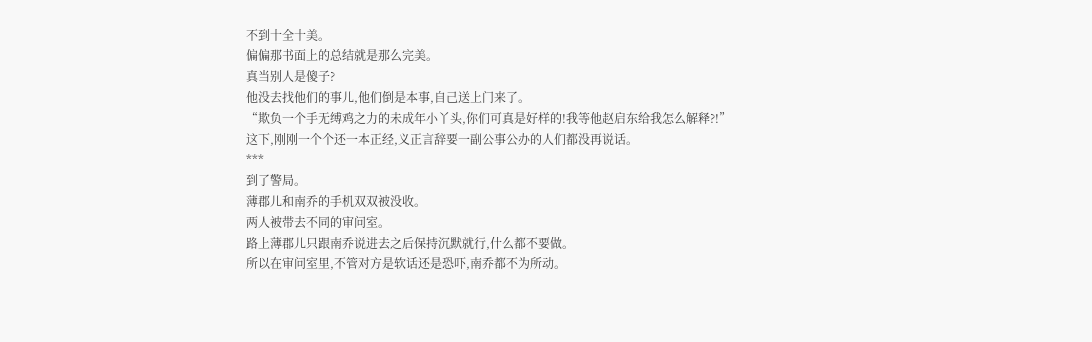不到十全十美。
偏偏那书面上的总结就是那么完美。
真当别人是傻子?
他没去找他们的事儿,他们倒是本事,自己送上门来了。
“欺负一个手无缚鸡之力的未成年小丫头,你们可真是好样的!我等他赵启东给我怎么解释?!”
这下,刚刚一个个还一本正经,义正言辞要一副公事公办的人们都没再说话。
***
到了警局。
薄郡儿和南乔的手机双双被没收。
两人被带去不同的审问室。
路上薄郡儿只跟南乔说进去之后保持沉默就行,什么都不要做。
所以在审问室里,不管对方是软话还是恐吓,南乔都不为所动。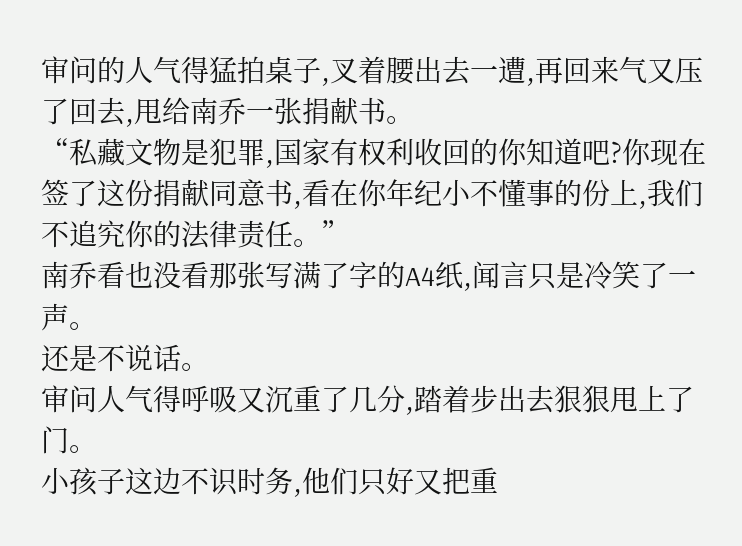审问的人气得猛拍桌子,叉着腰出去一遭,再回来气又压了回去,甩给南乔一张捐献书。
“私藏文物是犯罪,国家有权利收回的你知道吧?你现在签了这份捐献同意书,看在你年纪小不懂事的份上,我们不追究你的法律责任。”
南乔看也没看那张写满了字的A4纸,闻言只是冷笑了一声。
还是不说话。
审问人气得呼吸又沉重了几分,踏着步出去狠狠甩上了门。
小孩子这边不识时务,他们只好又把重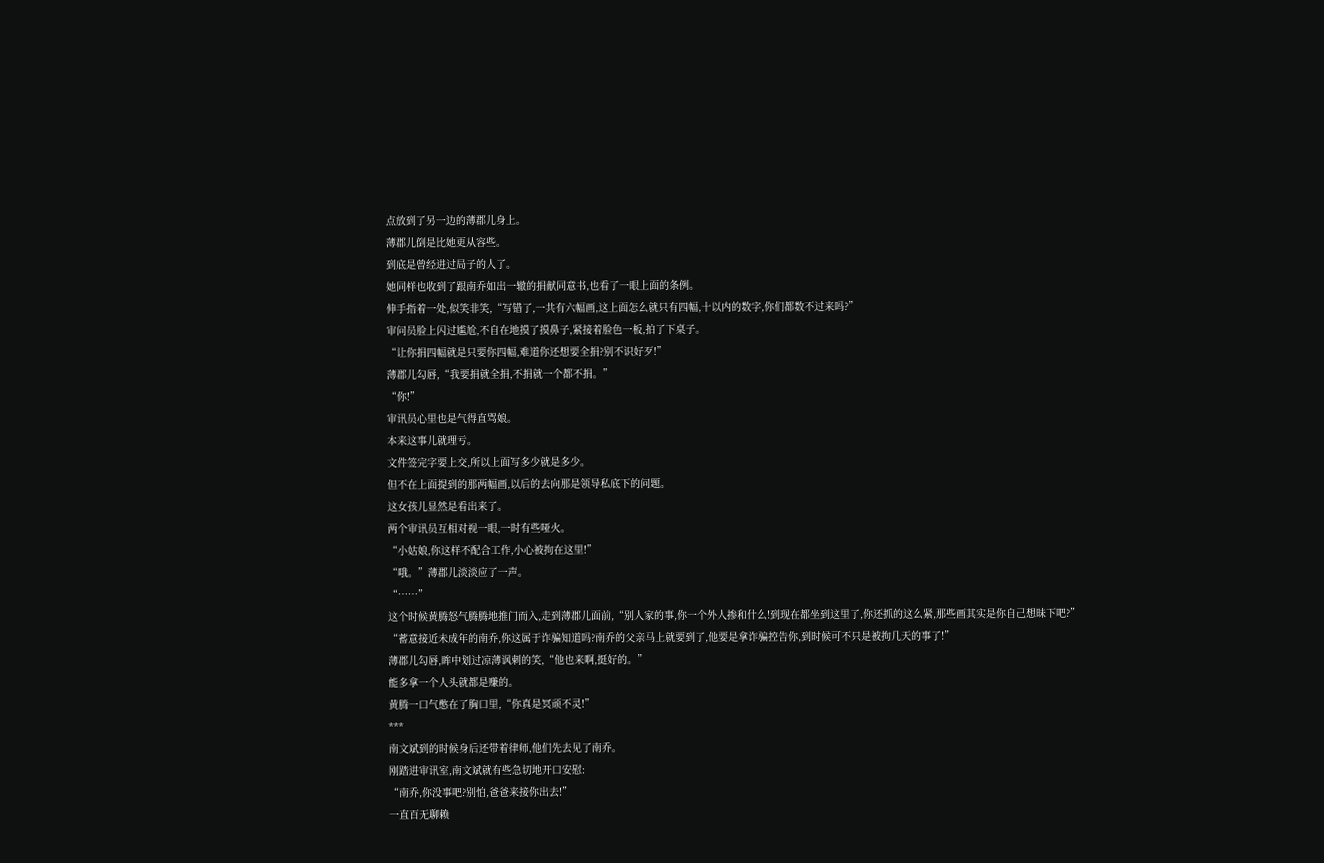点放到了另一边的薄郡儿身上。
薄郡儿倒是比她更从容些。
到底是曾经进过局子的人了。
她同样也收到了跟南乔如出一辙的捐献同意书,也看了一眼上面的条例。
伸手指着一处,似笑非笑,“写错了,一共有六幅画,这上面怎么就只有四幅,十以内的数字,你们都数不过来吗?”
审问员脸上闪过尴尬,不自在地摸了摸鼻子,紧接着脸色一板,拍了下桌子。
“让你捐四幅就是只要你四幅,难道你还想要全捐?别不识好歹!”
薄郡儿勾唇,“我要捐就全捐,不捐就一个都不捐。”
“你!”
审讯员心里也是气得直骂娘。
本来这事儿就理亏。
文件签完字要上交,所以上面写多少就是多少。
但不在上面提到的那两幅画,以后的去向那是领导私底下的问题。
这女孩儿显然是看出来了。
两个审讯员互相对视一眼,一时有些哑火。
“小姑娘,你这样不配合工作,小心被拘在这里!”
“哦。”薄郡儿淡淡应了一声。
“……”
这个时候黄腾怒气腾腾地推门而入,走到薄郡儿面前,“别人家的事,你一个外人掺和什么!到现在都坐到这里了,你还抓的这么紧,那些画其实是你自己想昧下吧?”
“蓄意接近未成年的南乔,你这属于诈骗知道吗?南乔的父亲马上就要到了,他要是拿诈骗控告你,到时候可不只是被拘几天的事了!”
薄郡儿勾唇,眸中划过凉薄讽刺的笑,“他也来啊,挺好的。”
能多拿一个人头就都是赚的。
黄腾一口气憋在了胸口里,“你真是冥顽不灵!”
***
南文斌到的时候身后还带着律师,他们先去见了南乔。
刚踏进审讯室,南文斌就有些急切地开口安慰:
“南乔,你没事吧?别怕,爸爸来接你出去!”
一直百无聊赖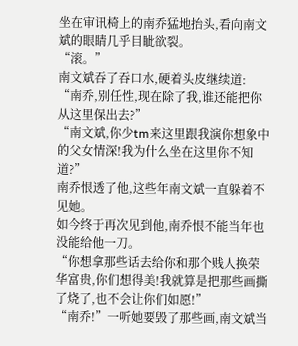坐在审讯椅上的南乔猛地抬头,看向南文斌的眼睛几乎目眦欲裂。
“滚。”
南文斌吞了吞口水,硬着头皮继续道:
“南乔,别任性,现在除了我,谁还能把你从这里保出去?”
“南文斌,你少tm来这里跟我演你想象中的父女情深!我为什么坐在这里你不知道?”
南乔恨透了他,这些年南文斌一直躲着不见她。
如今终于再次见到他,南乔恨不能当年也没能给他一刀。
“你想拿那些话去给你和那个贱人换荣华富贵,你们想得美!我就算是把那些画撕了烧了,也不会让你们如愿!”
“南乔!”一听她要毁了那些画,南文斌当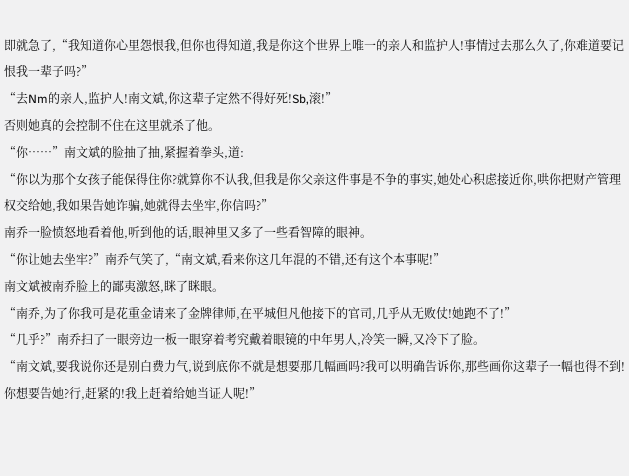即就急了,“我知道你心里怨恨我,但你也得知道,我是你这个世界上唯一的亲人和监护人!事情过去那么久了,你难道要记恨我一辈子吗?”
“去Nm的亲人,监护人!南文斌,你这辈子定然不得好死!Sb,滚!”
否则她真的会控制不住在这里就杀了他。
“你……”南文斌的脸抽了抽,紧握着拳头,道:
“你以为那个女孩子能保得住你?就算你不认我,但我是你父亲这件事是不争的事实,她处心积虑接近你,哄你把财产管理权交给她,我如果告她诈骗,她就得去坐牢,你信吗?”
南乔一脸愤怒地看着他,听到他的话,眼神里又多了一些看智障的眼神。
“你让她去坐牢?”南乔气笑了,“南文斌,看来你这几年混的不错,还有这个本事呢!”
南文斌被南乔脸上的鄙夷激怒,眯了眯眼。
“南乔,为了你我可是花重金请来了金牌律师,在平城但凡他接下的官司,几乎从无败仗!她跑不了!”
“几乎?”南乔扫了一眼旁边一板一眼穿着考究戴着眼镜的中年男人,冷笑一瞬,又冷下了脸。
“南文斌,要我说你还是别白费力气,说到底你不就是想要那几幅画吗?我可以明确告诉你,那些画你这辈子一幅也得不到!你想要告她?行,赶紧的!我上赶着给她当证人呢!”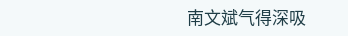南文斌气得深吸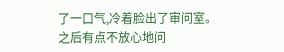了一口气,冷着脸出了审问室。
之后有点不放心地问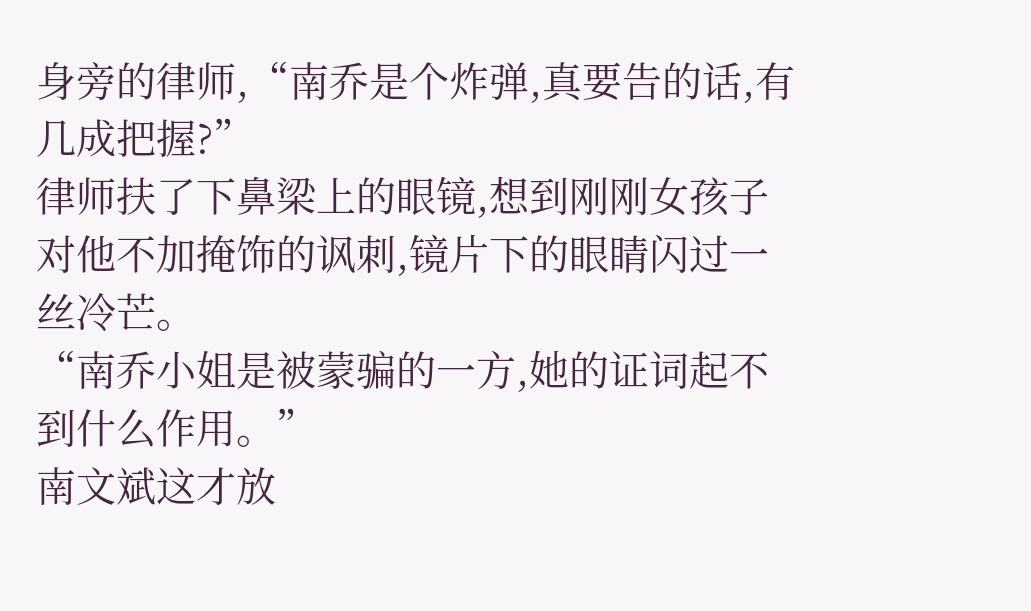身旁的律师,“南乔是个炸弹,真要告的话,有几成把握?”
律师扶了下鼻梁上的眼镜,想到刚刚女孩子对他不加掩饰的讽刺,镜片下的眼睛闪过一丝冷芒。
“南乔小姐是被蒙骗的一方,她的证词起不到什么作用。”
南文斌这才放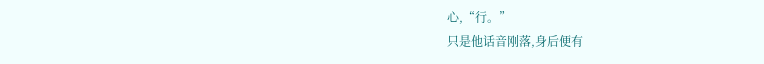心,“行。”
只是他话音刚落,身后便有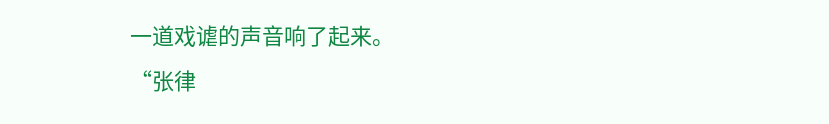一道戏谑的声音响了起来。
“张律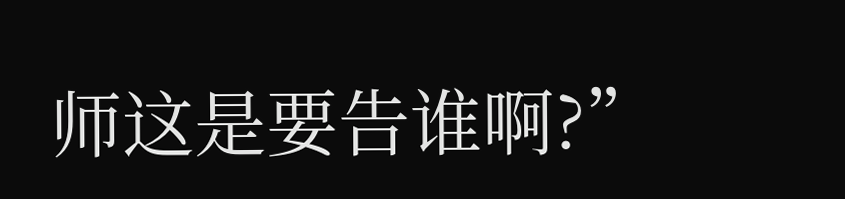师这是要告谁啊?”